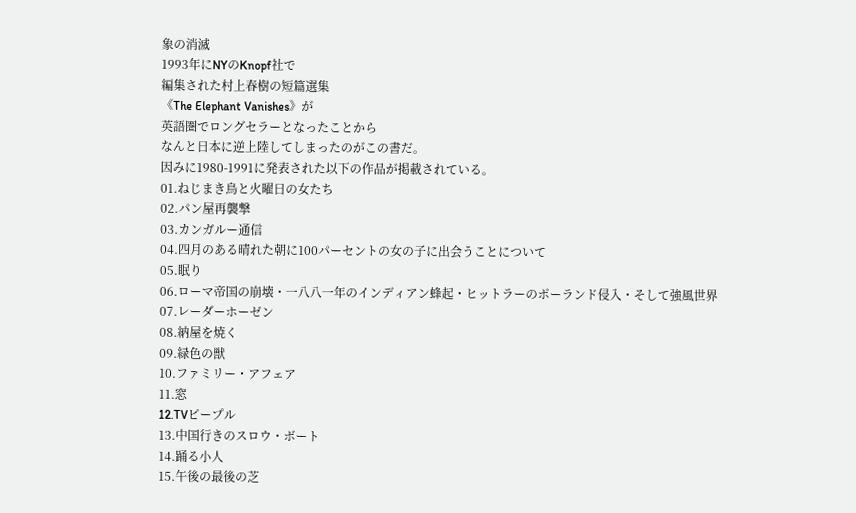象の消滅
1993年にNYのKnopf社で
編集された村上春樹の短篇選集
《The Elephant Vanishes》が
英語圏でロングセラーとなったことから
なんと日本に逆上陸してしまったのがこの書だ。
因みに1980-1991に発表された以下の作品が掲載されている。
01.ねじまき鳥と火曜日の女たち
02.パン屋再襲撃
03.カンガルー通信
04.四月のある晴れた朝に100パーセントの女の子に出会うことについて
05.眠り
06.ローマ帝国の崩壊・一八八一年のインディアン蜂起・ヒットラーのポーランド侵入・そして強風世界
07.レーダーホーゼン
08.納屋を焼く
09.緑色の獣
10.ファミリー・アフェア
11.窓
12.TVピープル
13.中国行きのスロウ・ボート
14.踊る小人
15.午後の最後の芝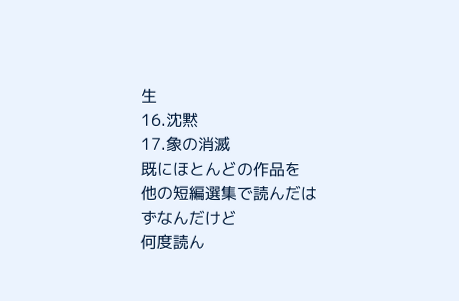生
16.沈黙
17.象の消滅
既にほとんどの作品を
他の短編選集で読んだはずなんだけど
何度読ん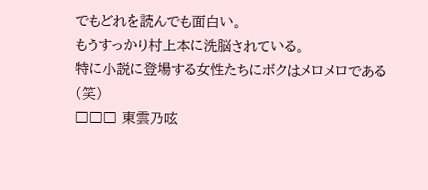でもどれを読んでも面白い。
もうすっかり村上本に洗脳されている。
特に小説に登場する女性たちにボクはメロメロである(笑)
□□□ 東雲乃呟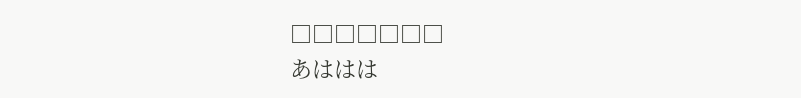□□□□□□□
あははは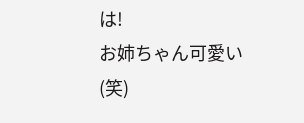は!
お姉ちゃん可愛い(笑)